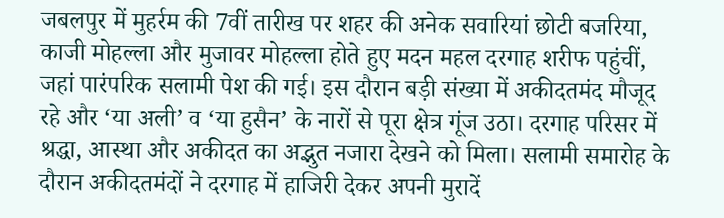जबलपुर में मुहर्रम की 7वीं तारीख पर शहर की अनेक सवारियां छोटी बजरिया, काजी मोहल्ला और मुजावर मोहल्ला होते हुए मदन महल दरगाह शरीफ पहुंचीं, जहां पारंपरिक सलामी पेश की गई। इस दौरान बड़ी संख्या में अकीदतमंद मौजूद रहे और ‘या अली’ व ‘या हुसैन’ के नारों से पूरा क्षेत्र गूंज उठा। दरगाह परिसर में श्रद्धा, आस्था और अकीदत का अद्भुत नजारा देखने को मिला। सलामी समारोह के दौरान अकीदतमंदों ने दरगाह में हाजिरी देकर अपनी मुरादें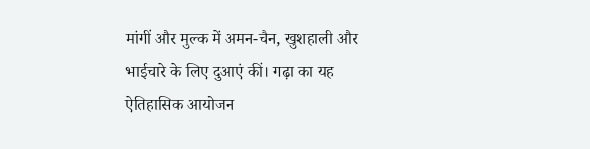मांगीं और मुल्क में अमन-चैन, खुशहाली और भाईचारे के लिए दुआएं कीं। गढ़ा का यह ऐतिहासिक आयोजन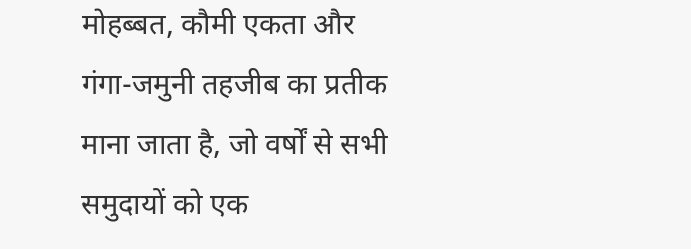मोहब्बत, कौमी एकता और गंगा-जमुनी तहजीब का प्रतीक माना जाता है, जो वर्षों से सभी समुदायों को एक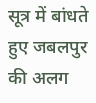सूत्र में बांधते हुए जबलपुर की अलग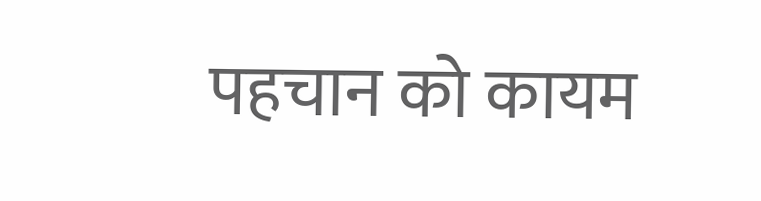पहचान को कायम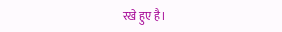रखे हुए है।